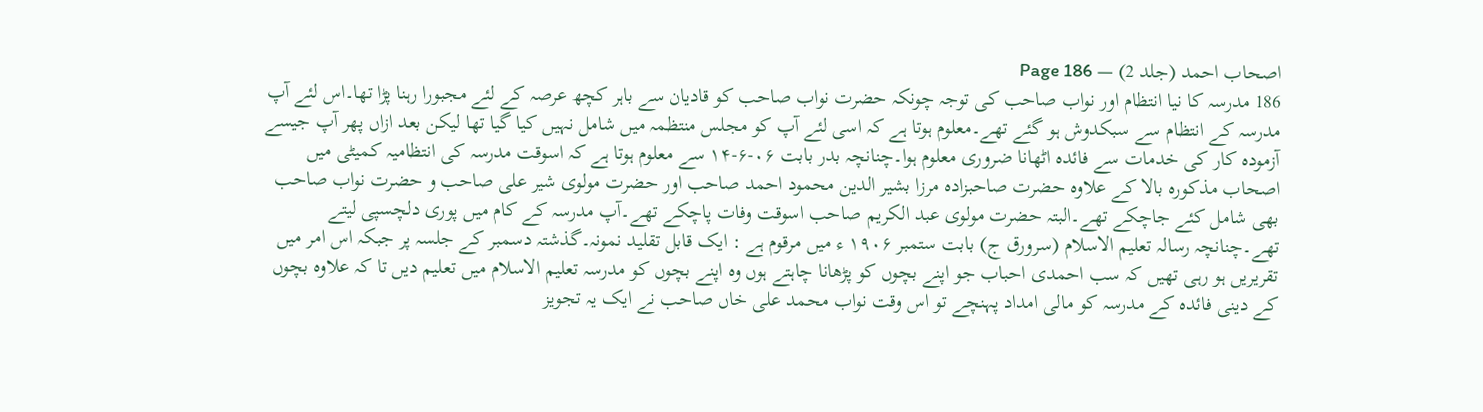اصحاب احمد (جلد 2) — Page 186
186 مدرسہ کا نیا انتظام اور نواب صاحب کی توجہ چونکہ حضرت نواب صاحب کو قادیان سے باہر کچھ عرصہ کے لئے مجبورا رہنا پڑا تھا۔اس لئے آپ مدرسہ کے انتظام سے سبکدوش ہو گئے تھے۔معلوم ہوتا ہے کہ اسی لئے آپ کو مجلس منتظمہ میں شامل نہیں کیا گیا تھا لیکن بعد ازاں پھر آپ جیسے آزمودہ کار کی خدمات سے فائدہ اٹھانا ضروری معلوم ہوا۔چنانچہ بدر بابت ۰۶-۶-۱۴ سے معلوم ہوتا ہے کہ اسوقت مدرسہ کی انتظامیہ کمیٹی میں اصحاب مذکورہ بالا کے علاوہ حضرت صاحبزادہ مرزا بشیر الدین محمود احمد صاحب اور حضرت مولوی شیر علی صاحب و حضرت نواب صاحب بھی شامل کئے جاچکے تھے۔البتہ حضرت مولوی عبد الکریم صاحب اسوقت وفات پاچکے تھے۔آپ مدرسہ کے کام میں پوری دلچسپی لیتے تھے۔چنانچہ رسالہ تعلیم الاسلام (سرورق ج) بابت ستمبر ۱۹۰۶ ء میں مرقوم ہے : ایک قابل تقلید نمونہ۔گذشتہ دسمبر کے جلسہ پر جبکہ اس امر میں تقریریں ہو رہی تھیں کہ سب احمدی احباب جو اپنے بچوں کو پڑھانا چاہتے ہوں وہ اپنے بچوں کو مدرسہ تعلیم الاسلام میں تعلیم دیں تا کہ علاوہ بچوں کے دینی فائدہ کے مدرسہ کو مالی امداد پہنچے تو اس وقت نواب محمد علی خاں صاحب نے ایک یہ تجویز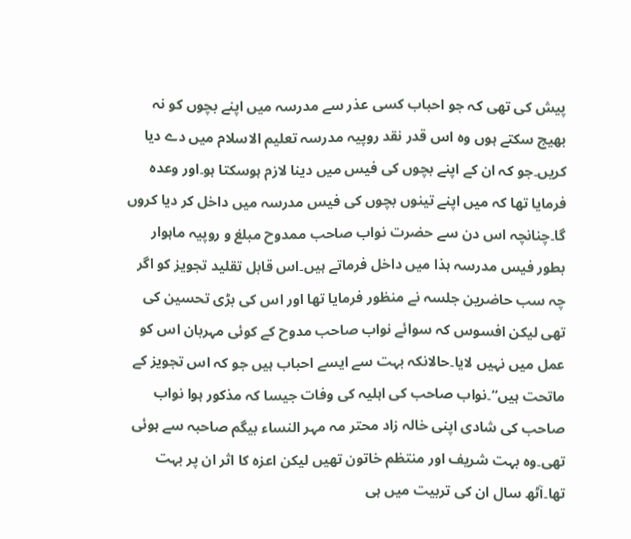پیش کی تھی کہ جو احباب کسی عذر سے مدرسہ میں اپنے بچوں کو نہ بھیج سکتے ہوں وہ اس قدر نقد روپیہ مدرسہ تعلیم الاسلام میں دے دیا کریں۔جو کہ ان کے اپنے بچوں کی فیس میں دینا لازم ہوسکتا ہو۔اور وعدہ فرمایا تھا کہ میں اپنے تینوں بچوں کی فیس مدرسہ میں داخل کر دیا کروں گا۔چنانچہ اس دن سے حضرت نواب صاحب ممدوح مبلغ و روپیہ ماہوار بطور فیس مدرسہ ہذا میں داخل فرماتے ہیں۔اس قابل تقلید تجویز کو اگر چہ سب حاضرین جلسہ نے منظور فرمایا تھا اور اس کی بڑی تحسین کی تھی لیکن افسوس کہ سوائے نواب صاحب مدوح کے کوئی مہربان اس کو عمل میں نہیں لایا۔حالانکہ بہت سے ایسے احباب ہیں جو کہ اس تجویز کے ماتحت ہیں“۔نواب صاحب کی اہلیہ کی وفات جیسا کہ مذکور ہوا نواب صاحب کی شادی اپنی خالہ زاد محتر مہ مہر النساء بیگم صاحبہ سے ہوئی تھی۔وہ بہت شریف اور منتظم خاتون تھیں لیکن اعزہ کا اثر ان پر بہت تھا۔آٹھ سال ان کی تربیت میں ہی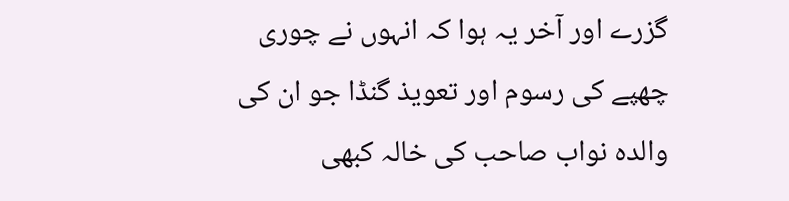گزرے اور آخر یہ ہوا کہ انہوں نے چوری چھپے کی رسوم اور تعویذ گنڈا جو ان کی والدہ نواب صاحب کی خالہ کبھی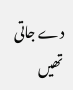دے جاتی تھیں